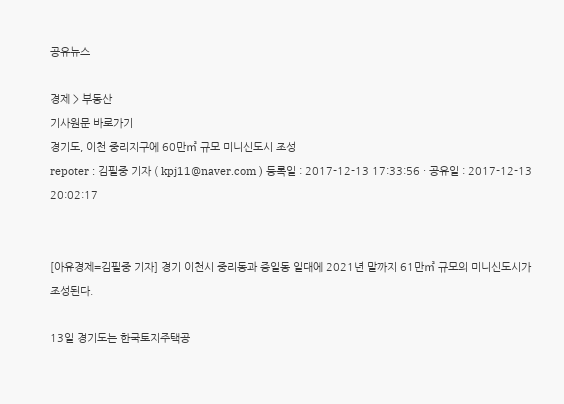공유뉴스

경제 > 부동산
기사원문 바로가기
경기도, 이천 중리지구에 60만㎡ 규모 미니신도시 조성
repoter : 김필중 기자 ( kpj11@naver.com ) 등록일 : 2017-12-13 17:33:56 · 공유일 : 2017-12-13 20:02:17


[아유경제=김필중 기자] 경기 이천시 중리동과 증일동 일대에 2021년 말까지 61만㎡ 규모의 미니신도시가 조성된다.

13일 경기도는 한국토지주택공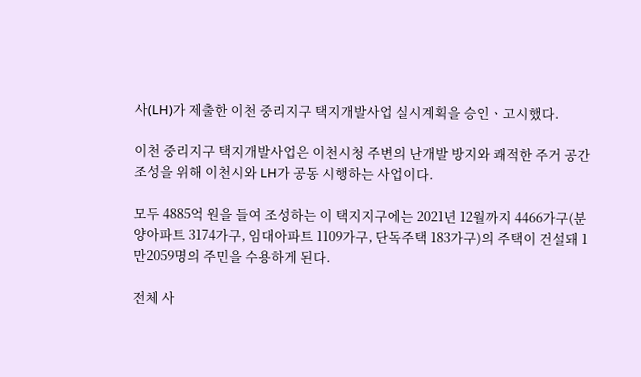사(LH)가 제출한 이천 중리지구 택지개발사업 실시계획을 승인ㆍ고시했다.

이천 중리지구 택지개발사업은 이천시청 주변의 난개발 방지와 쾌적한 주거 공간 조성을 위해 이천시와 LH가 공동 시행하는 사업이다.

모두 4885억 원을 들여 조성하는 이 택지지구에는 2021년 12월까지 4466가구(분양아파트 3174가구, 임대아파트 1109가구, 단독주택 183가구)의 주택이 건설돼 1만2059명의 주민을 수용하게 된다.

전체 사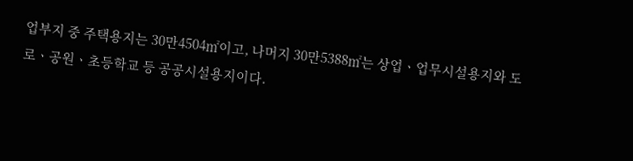업부지 중 주택용지는 30만4504㎡이고, 나머지 30만5388㎡는 상업ㆍ업무시설용지와 도로ㆍ공원ㆍ초등학교 등 공공시설용지이다.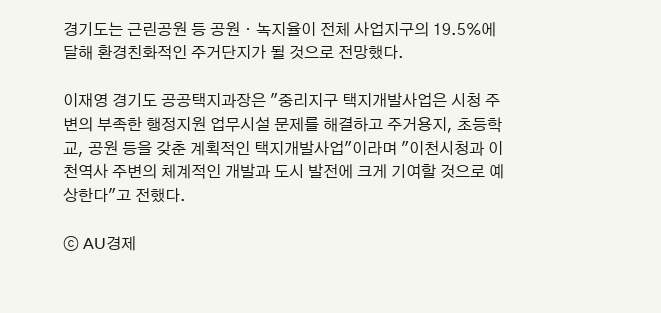경기도는 근린공원 등 공원ㆍ녹지율이 전체 사업지구의 19.5%에 달해 환경친화적인 주거단지가 될 것으로 전망했다.

이재영 경기도 공공택지과장은 "중리지구 택지개발사업은 시청 주변의 부족한 행정지원 업무시설 문제를 해결하고 주거용지, 초등학교, 공원 등을 갖춘 계획적인 택지개발사업"이라며 "이천시청과 이천역사 주변의 체계적인 개발과 도시 발전에 크게 기여할 것으로 예상한다"고 전했다.

ⓒ AU경제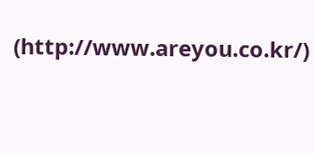(http://www.areyou.co.kr/)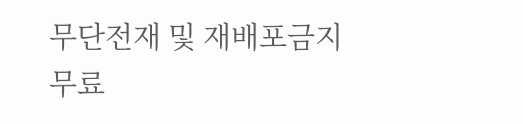무단전재 및 재배포금지
무료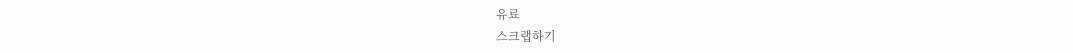유료
스크랩하기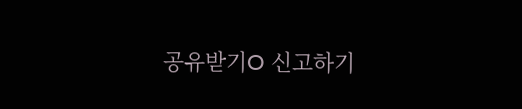공유받기O 신고하기